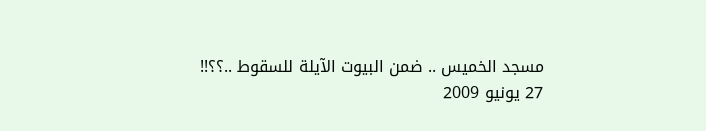مسجد الخميس .. ضمن البيوت الآيلة للسقوط ..؟؟!!
27 يونيو 2009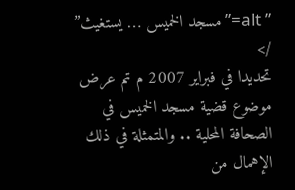” alt=”مسجد الخميس … يستغيث” />
تحديدا في فبراير 2007 م تم عرض موضوع قضية مسجد الخميس في الصحافة المحلية .. والمتمثلة في ذلك الإهمال من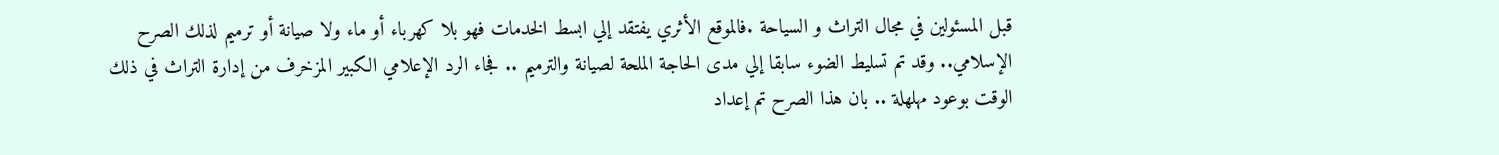قبل المسئولين في مجال التراث و السياحة .فالموقع الأثري يفتقد إلي ابسط الخدمات فهو بلا كهرباء أو ماء ولا صيانة أو ترميم لذلك الصرح الإسلامي.. وقد تم تسليط الضوء سابقا إلي مدى الحاجة الملحة لصيانة والترميم .. فجاء الرد الإعلامي الكبير المزخرف من إدارة التراث في ذلك الوقت بوعود مهلهلة .. بان هذا الصرح تم إعداد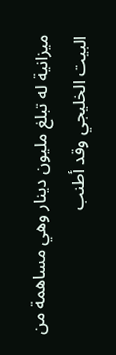ميزانية له تبلغ مليون دينار وهي مساهمة من البيت الخليجي وقد أطنب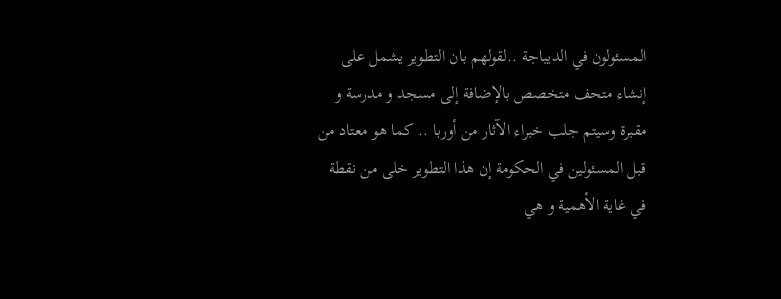المسئولون في الديباجة ..لقولهم بان التطوير يشمل على إنشاء متحف متخصص بالإضافة إلى مسجد و مدرسة و مقبرة وسيتم جلب خبراء الآثار من أوربا .. كما هو معتاد من قبل المسئولين في الحكومة إن هذا التطوير خلى من نقطة في غاية الأهمية و هي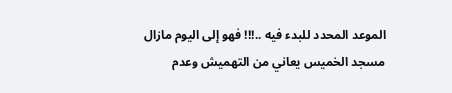الموعد المحدد للبدء فيه ..!!! فهو إلى اليوم مازال مسجد الخميس يعاني من التهميش وعدم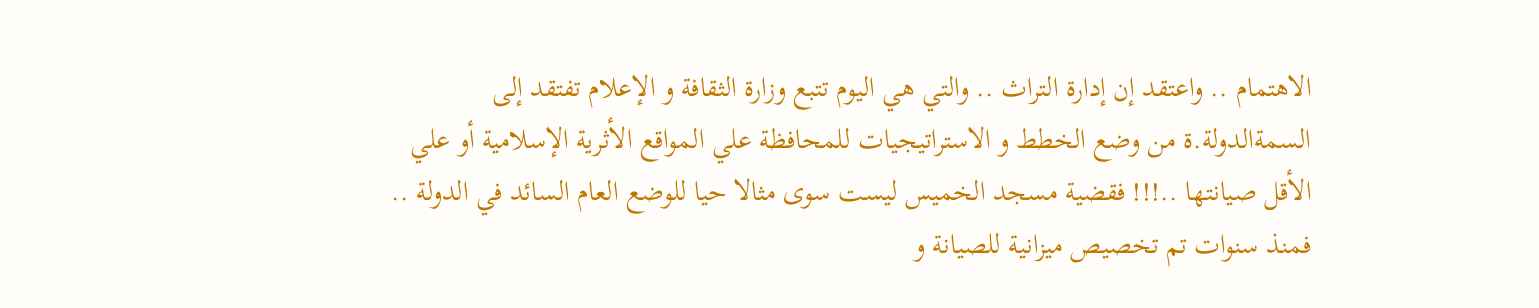الاهتمام .. واعتقد إن إدارة التراث .. والتي هي اليوم تتبع وزارة الثقافة و الإعلام تفتقد إلى السمةالدولة.ة من وضع الخطط و الاستراتيجيات للمحافظة علي المواقع الأثرية الإسلامية أو علي الأقل صيانتها ..!!! فقضية مسجد الخميس ليست سوى مثالا حيا للوضع العام السائد في الدولة .. فمنذ سنوات تم تخصيص ميزانية للصيانة و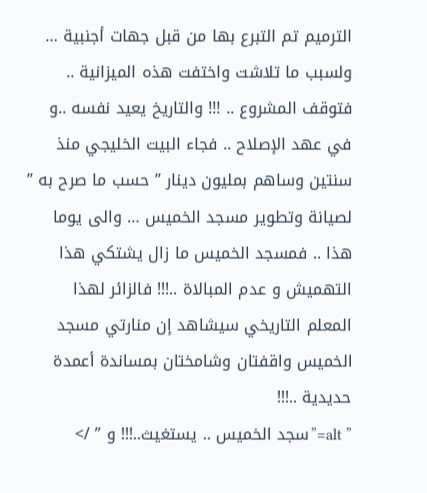الترميم تم التبرع بها من قبل جهات أجنبية … ولسبب ما تلاشت واختفت هذه الميزانية .. فتوقف المشروع .. !!! والتاريخ يعيد نفسه ..و في عهد الإصلاح .. فجاء البيت الخليجي منذ سنتين وساهم بمليون دينار ” حسب ما صرح به ” لصيانة وتطوير مسجد الخميس … والى يوما هذا .. فمسجد الخميس ما زال يشتكي هذا التهميش و عدم المبالاة ..!!! فالزائر لهذا المعلم التاريخي سيشاهد إن منارتي مسجد الخميس واقفتان وشامختان بمساندة أعمدة حديدية ..!!!
” alt=”سجد الخميس .. يستغيث..!!! و ” />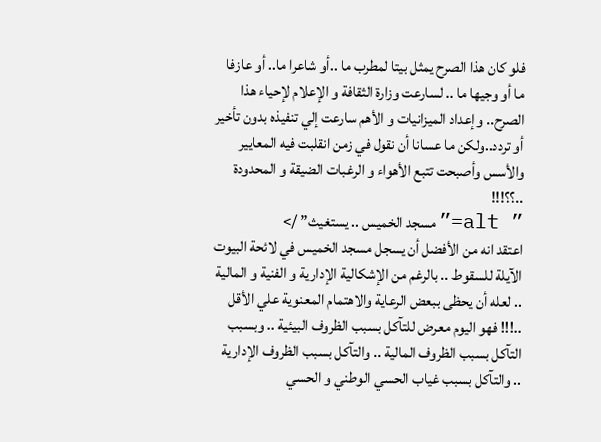فلو كان هذا الصرح يمثل بيتا لمطرب ما ..أو شاعرا ما.. أو عازفا ما أو وجيها ما .. لسارعت وزارة الثقافة و الإعلام لإحياء هذا الصرح.. وإعداد الميزانيات و الأهم سارعت إلي تنفيذه بدون تأخير أو تردد..ولكن ما عسانا أن نقول في زمن انقلبت فيه المعايير والأسس وأصبحت تتبع الأهواء و الرغبات الضيقة و المحدودة ..؟؟!!!
” alt=”مسجد الخميس .. يستغيث” />
اعتقد انه من الأفضل أن يسجل مسجد الخميس في لائحة البيوت الآيلة للسقوط .. بالرغم من الإشكالية الإدارية و الفنية و المالية .. لعله أن يحظى ببعض الرعاية والاهتمام المعنوية علي الأقل ..!!! فهو اليوم معرض للتآكل بسبب الظروف البيئية .. وبسبب التآكل بسبب الظروف المالية .. والتآكل بسبب الظروف الإدارية .. والتآكل بسبب غياب الحسي الوطني و الحسي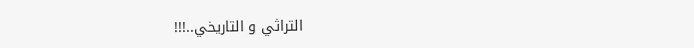التراثي و التاريخي..!!!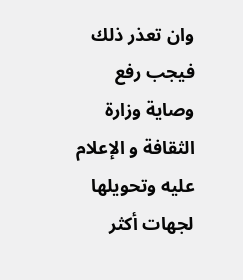وان تعذر ذلك فيجب رفع وصاية وزارة الثقافة و الإعلام عليه وتحويلها لجهات أكثر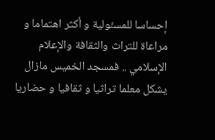إحساسا للمسئولية و أكثر اهتماما و مراعاة للتراث والثقافة والإعلام الإسلامي .. فمسجد الخميس مازال يشكل معلما تراثيا و ثقافيا و حضاريا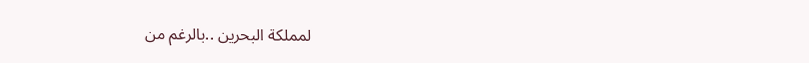لمملكة البحرين ..بالرغم من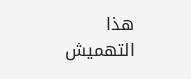هذا التهميش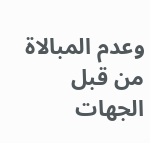وعدم المبالاة من قبل الجهات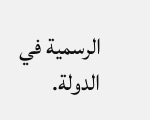الرسمية في الدولة.